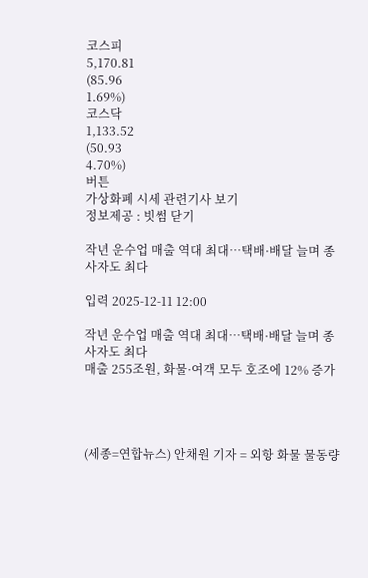코스피
5,170.81
(85.96
1.69%)
코스닥
1,133.52
(50.93
4.70%)
버튼
가상화폐 시세 관련기사 보기
정보제공 : 빗썸 닫기

작년 운수업 매출 역대 최대…택배·배달 늘며 종사자도 최다

입력 2025-12-11 12:00

작년 운수업 매출 역대 최대…택배·배달 늘며 종사자도 최다
매출 255조원, 화물·여객 모두 호조에 12% 증가




(세종=연합뉴스) 안채원 기자 = 외항 화물 물동량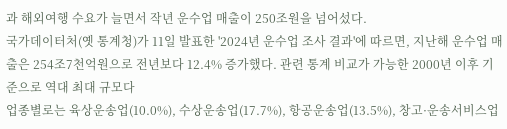과 해외여행 수요가 늘면서 작년 운수업 매출이 250조원을 넘어섰다.
국가데이터처(옛 통계청)가 11일 발표한 '2024년 운수업 조사 결과'에 따르면, 지난해 운수업 매출은 254조7천억원으로 전년보다 12.4% 증가했다. 관련 통계 비교가 가능한 2000년 이후 기준으로 역대 최대 규모다
업종별로는 육상운송업(10.0%), 수상운송업(17.7%), 항공운송업(13.5%), 창고·운송서비스업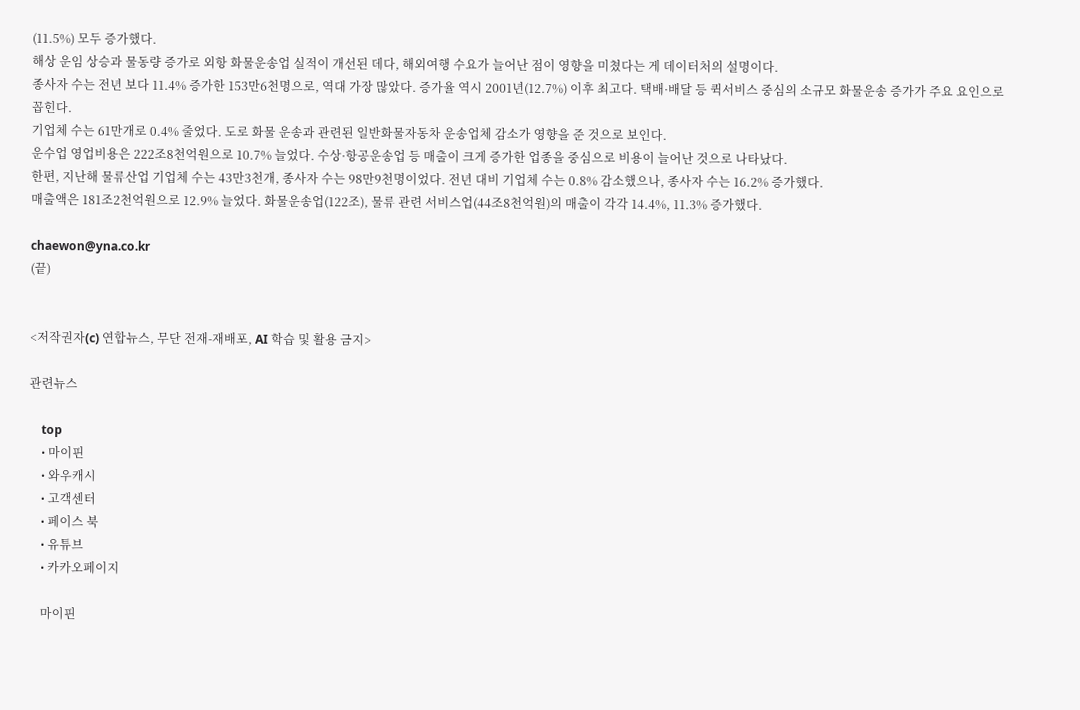(11.5%) 모두 증가했다.
해상 운임 상승과 물동량 증가로 외항 화물운송업 실적이 개선된 데다, 해외여행 수요가 늘어난 점이 영향을 미쳤다는 게 데이터처의 설명이다.
종사자 수는 전년 보다 11.4% 증가한 153만6천명으로, 역대 가장 많았다. 증가율 역시 2001년(12.7%) 이후 최고다. 택배·배달 등 퀵서비스 중심의 소규모 화물운송 증가가 주요 요인으로 꼽힌다.
기업체 수는 61만개로 0.4% 줄었다. 도로 화물 운송과 관련된 일반화물자동차 운송업체 감소가 영향을 준 것으로 보인다.
운수업 영업비용은 222조8천억원으로 10.7% 늘었다. 수상·항공운송업 등 매출이 크게 증가한 업종을 중심으로 비용이 늘어난 것으로 나타났다.
한편, 지난해 물류산업 기업체 수는 43만3천개, 종사자 수는 98만9천명이었다. 전년 대비 기업체 수는 0.8% 감소했으나, 종사자 수는 16.2% 증가했다.
매출액은 181조2천억원으로 12.9% 늘었다. 화물운송업(122조), 물류 관련 서비스업(44조8천억원)의 매출이 각각 14.4%, 11.3% 증가했다.

chaewon@yna.co.kr
(끝)


<저작권자(c) 연합뉴스, 무단 전재-재배포, AI 학습 및 활용 금지>

관련뉴스

    top
    • 마이핀
    • 와우캐시
    • 고객센터
    • 페이스 북
    • 유튜브
    • 카카오페이지

    마이핀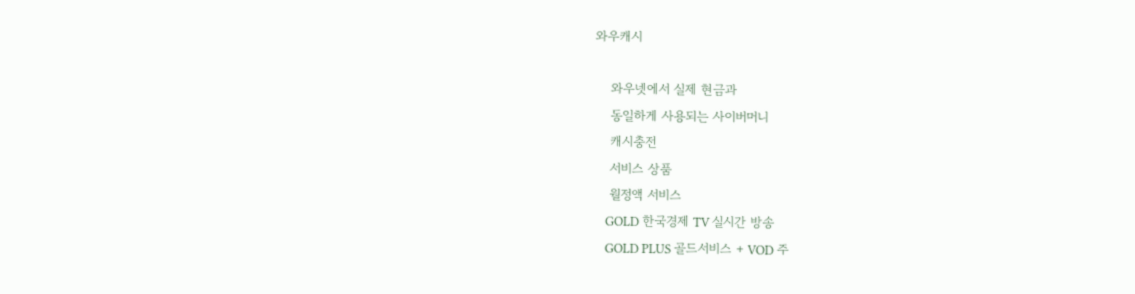와우캐시

    와우넷에서 실제 현금과
    동일하게 사용되는 사이버머니
    캐시충전
    서비스 상품
    월정액 서비스
    GOLD 한국경제 TV 실시간 방송
    GOLD PLUS 골드서비스 + VOD 주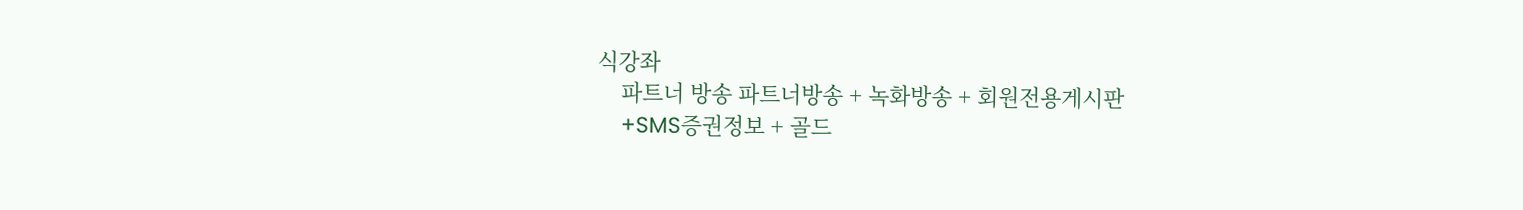식강좌
    파트너 방송 파트너방송 + 녹화방송 + 회원전용게시판
    +SMS증권정보 + 골드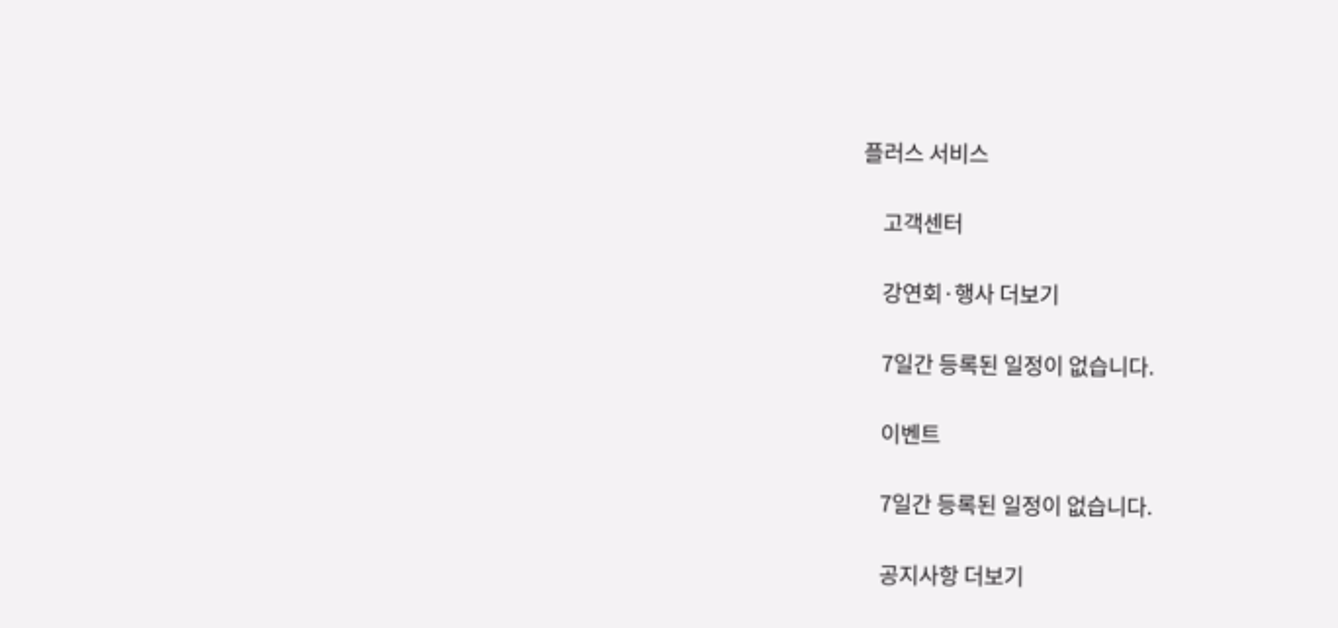플러스 서비스

    고객센터

    강연회·행사 더보기

    7일간 등록된 일정이 없습니다.

    이벤트

    7일간 등록된 일정이 없습니다.

    공지사항 더보기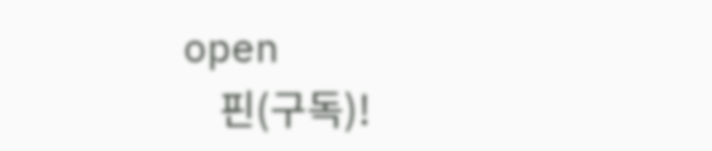open
    핀(구독)!